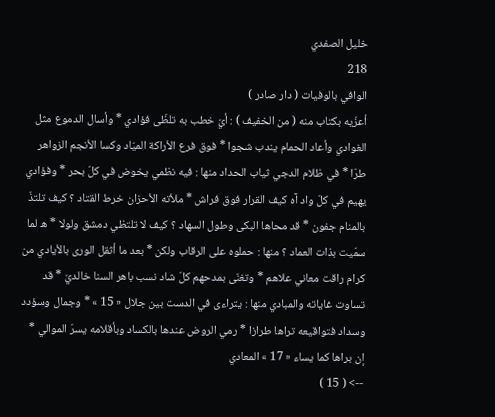خليل الصفدي
218
الوافي بالوفيات ( دار صادر )
أعزّيه بكتاب منه ( من الخفيف ) : أيّ خطب به تلظّى فؤادي * وأسال الدموع مثل الغوادي وأعاد الحمام يندب شجوا * فوق فرع الأراكة الميّاد وكسا الأنجم الزواهر طرّا * في ظلام الدجي ثياب الحداد منها : فيه نظمي يخوض في كلّ بحر * وفؤادي يهيم في كلّ واد آه كيف القرار فوق فراش * ملأته الأحزان خرط القتاد ؟ كيف تلتذّ بالمنام جفون * قد محاها البكى وطول السهاد ؟ كيف لا تلتظي دمشق ولولا * ه لما سمّيت بذات العماد ؟ منها : حملوه على الرقاب ولكن * بعد ما أثقل الورى بالأيادي من كرام راقت معاني علاهم * وتغنّى بمدحهم كلّ شاد نسب باهر السنا خالديّ * قد تساوت غاياته والمبادي منها : يتراءى في الدست بين جلال « 15 » * وجمال وسؤدد وسداد فتواقيعه تراها طرازا * رمي الروض عندها بالكساد وبأقلامه يسرّ الموالي * إن براها كما يساء « 17 » المعادي
--> ( 15 )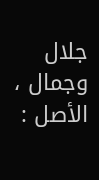جلال وجمال ، الأصل :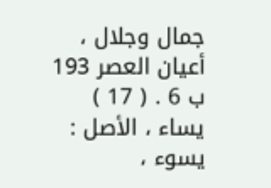جمال وجلال ، أعيان العصر 193 ب 6 . ( 17 ) يساء ، الأصل : يسوء ،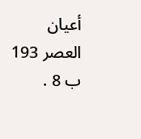أعيان العصر 193 ب 8 .